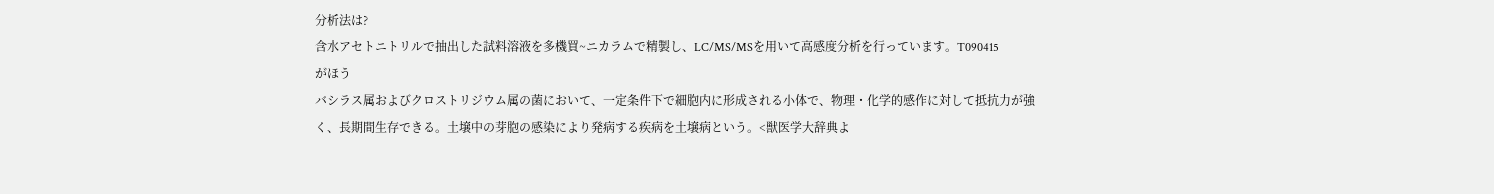分析法は?
含水アセトニトリルで抽出した試料溶液を多機買~ニカラムで精製し、LC/MS/MSを用いて高感度分析を行っています。T090415
がほう
バシラス属およびクロストリジウム属の菌において、一定条件下で細胞内に形成される小体で、物理・化学的感作に対して抵抗力が強く、長期間生存できる。土壌中の芽胞の感染により発病する疾病を土壌病という。<獣医学大辞典よ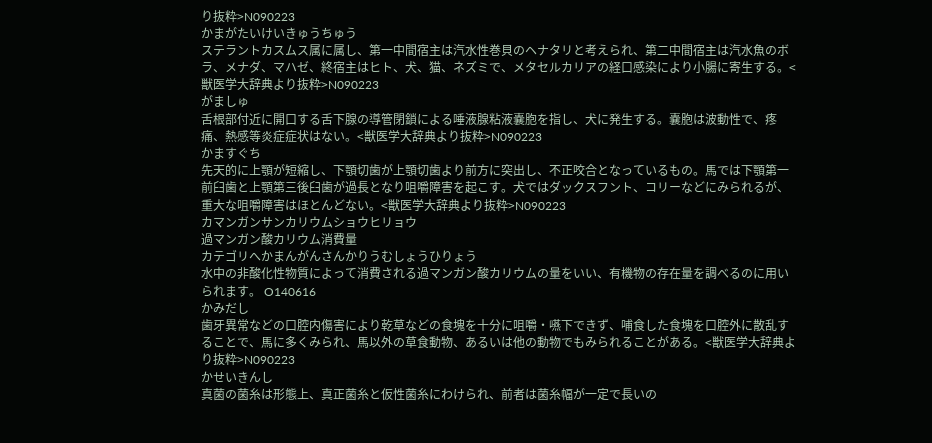り抜粋>N090223
かまがたいけいきゅうちゅう
ステラントカスムス属に属し、第一中間宿主は汽水性巻貝のヘナタリと考えられ、第二中間宿主は汽水魚のボラ、メナダ、マハゼ、終宿主はヒト、犬、猫、ネズミで、メタセルカリアの経口感染により小腸に寄生する。<獣医学大辞典より抜粋>N090223
がましゅ
舌根部付近に開口する舌下腺の導管閉鎖による唾液腺粘液嚢胞を指し、犬に発生する。嚢胞は波動性で、疼痛、熱感等炎症症状はない。<獣医学大辞典より抜粋>N090223
かますぐち
先天的に上顎が短縮し、下顎切歯が上顎切歯より前方に突出し、不正咬合となっているもの。馬では下顎第一前臼歯と上顎第三後臼歯が過長となり咀嚼障害を起こす。犬ではダックスフント、コリーなどにみられるが、重大な咀嚼障害はほとんどない。<獣医学大辞典より抜粋>N090223
カマンガンサンカリウムショウヒリョウ
過マンガン酸カリウム消費量
カテゴリへかまんがんさんかりうむしょうひりょう
水中の非酸化性物質によって消費される過マンガン酸カリウムの量をいい、有機物の存在量を調べるのに用いられます。 O140616
かみだし
歯牙異常などの口腔内傷害により乾草などの食塊を十分に咀嚼・嚥下できず、哺食した食塊を口腔外に散乱することで、馬に多くみられ、馬以外の草食動物、あるいは他の動物でもみられることがある。<獣医学大辞典より抜粋>N090223
かせいきんし
真菌の菌糸は形態上、真正菌糸と仮性菌糸にわけられ、前者は菌糸幅が一定で長いの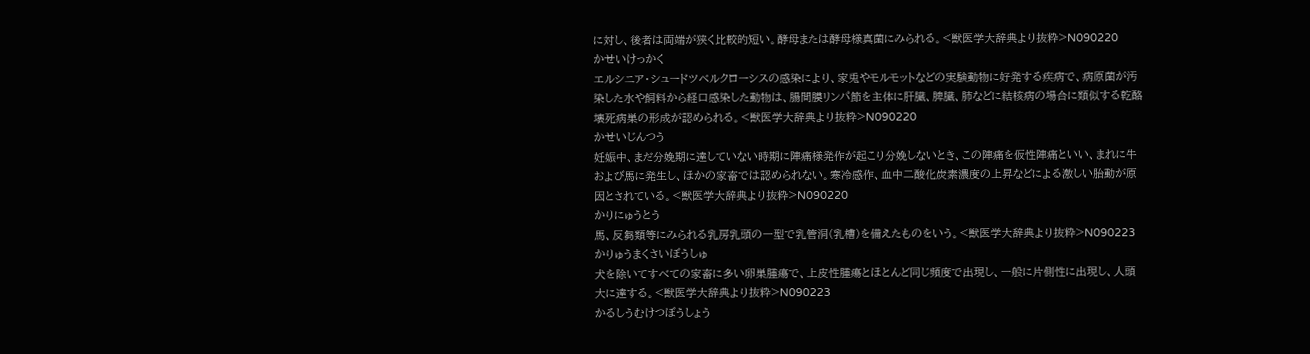に対し、後者は両端が狭く比較的短い。酵母または酵母様真菌にみられる。<獣医学大辞典より抜粋>N090220
かせいけっかく
エルシニア・シュードツベルクローシスの感染により、家兎やモルモットなどの実験動物に好発する疾病で、病原菌が汚染した水や飼料から経口感染した動物は、腸間膜リンパ節を主体に肝臓、脾臓、肺などに結核病の場合に類似する乾酪壊死病巣の形成が認められる。<獣医学大辞典より抜粋>N090220
かせいじんつう
妊娠中、まだ分娩期に達していない時期に陣痛様発作が起こり分娩しないとき、この陣痛を仮性陣痛といい、まれに牛および馬に発生し、ほかの家畜では認められない。寒冷感作、血中二酸化炭素濃度の上昇などによる激しい胎動が原因とされている。<獣医学大辞典より抜粋>N090220
かりにゅうとう
馬、反芻類等にみられる乳房乳頭の一型で乳管洞(乳槽)を備えたものをいう。<獣医学大辞典より抜粋>N090223
かりゅうまくさいぼうしゅ
犬を除いてすべての家畜に多い卵巣腫瘍で、上皮性腫瘍とほとんど同じ頻度で出現し、一般に片側性に出現し、人頭大に達する。<獣医学大辞典より抜粋>N090223
かるしうむけつぼうしょう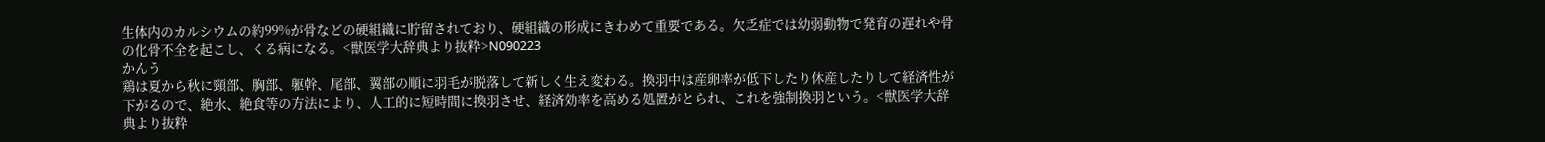生体内のカルシウムの約99%が骨などの硬組織に貯留されており、硬組織の形成にきわめて重要である。欠乏症では幼弱動物で発育の遅れや骨の化骨不全を起こし、くる病になる。<獣医学大辞典より抜粋>N090223
かんう
鶏は夏から秋に頸部、胸部、躯幹、尾部、翼部の順に羽毛が脱落して新しく生え変わる。換羽中は産卵率が低下したり休産したりして経済性が下がるので、絶水、絶食等の方法により、人工的に短時間に換羽させ、経済効率を高める処置がとられ、これを強制換羽という。<獣医学大辞典より抜粋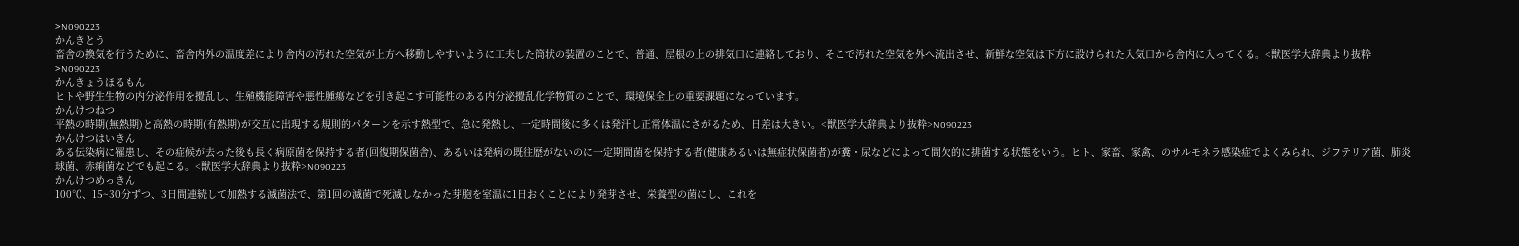>N090223
かんきとう
畜舎の換気を行うために、畜舎内外の温度差により舎内の汚れた空気が上方へ移動しやすいように工夫した筒状の装置のことで、普通、屋根の上の排気口に連絡しており、そこで汚れた空気を外へ流出させ、新鮮な空気は下方に設けられた入気口から舎内に入ってくる。<獣医学大辞典より抜粋>N090223
かんきょうほるもん
ヒトや野生生物の内分泌作用を攪乱し、生殖機能障害や悪性腫瘍などを引き起こす可能性のある内分泌攪乱化学物質のことで、環境保全上の重要課題になっています。
かんけつねつ
平熱の時期(無熱期)と高熱の時期(有熱期)が交互に出現する規則的パターンを示す熱型で、急に発熱し、一定時間後に多くは発汗し正常体温にさがるため、日差は大きい。<獣医学大辞典より抜粋>N090223
かんけつはいきん
ある伝染病に罹患し、その症候が去った後も長く病原菌を保持する者(回復期保菌舎)、あるいは発病の既往歴がないのに一定期間菌を保持する者(健康あるいは無症状保菌者)が糞・尿などによって間欠的に排菌する状態をいう。ヒト、家畜、家禽、のサルモネラ感染症でよくみられ、ジフテリア菌、肺炎球菌、赤痢菌などでも起こる。<獣医学大辞典より抜粋>N090223
かんけつめっきん
100℃、15~30分ずつ、3日間連続して加熱する滅菌法で、第1回の滅菌で死滅しなかった芽胞を室温に1日おくことにより発芽させ、栄養型の菌にし、これを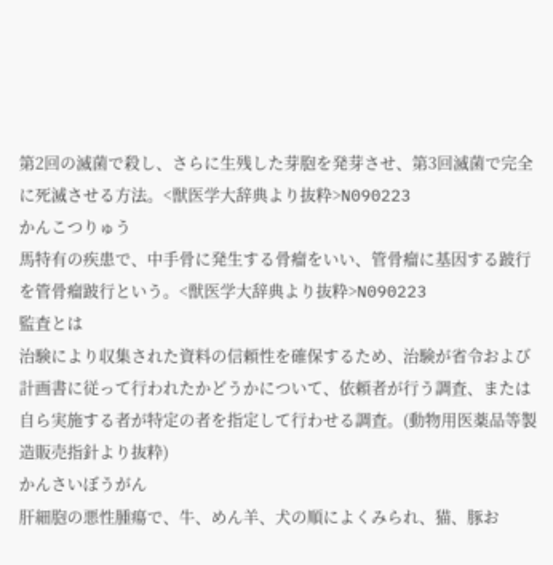第2回の滅菌で殺し、さらに生残した芽胞を発芽させ、第3回滅菌で完全に死滅させる方法。<獣医学大辞典より抜粋>N090223
かんこつりゅう
馬特有の疾患で、中手骨に発生する骨瘤をいい、管骨瘤に基因する跛行を管骨瘤跛行という。<獣医学大辞典より抜粋>N090223
監査とは
治験により収集された資料の信頼性を確保するため、治験が省令および計画書に従って行われたかどうかについて、依頼者が行う調査、または自ら実施する者が特定の者を指定して行わせる調査。(動物用医薬品等製造販売指針より抜粋)
かんさいぼうがん
肝細胞の悪性腫瘍で、牛、めん羊、犬の順によくみられ、猫、豚お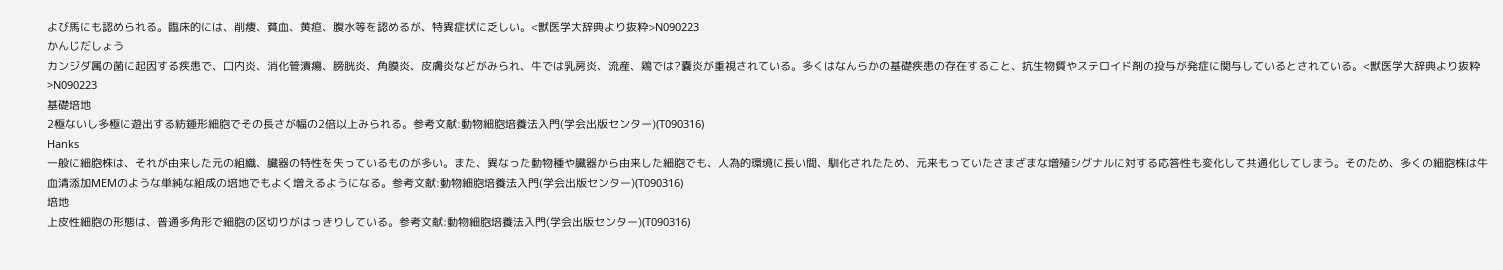よび馬にも認められる。臨床的には、削痩、貧血、黄疸、腹水等を認めるが、特異症状に乏しい。<獣医学大辞典より抜粋>N090223
かんじだしょう
カンジダ属の菌に起因する疾患で、口内炎、消化管潰瘍、膀胱炎、角膜炎、皮膚炎などがみられ、牛では乳房炎、流産、鶏では?嚢炎が重視されている。多くはなんらかの基礎疾患の存在すること、抗生物質やステロイド剤の投与が発症に関与しているとされている。<獣医学大辞典より抜粋>N090223
基礎培地
2極ないし多極に遊出する紡錘形細胞でその長さが幅の2倍以上みられる。参考文献:動物細胞培養法入門(学会出版センター)(T090316)
Hanks
一般に細胞株は、それが由来した元の組織、臓器の特性を失っているものが多い。また、異なった動物種や臓器から由来した細胞でも、人為的環境に長い間、馴化されたため、元来もっていたさまざまな増殖シグナルに対する応答性も変化して共通化してしまう。そのため、多くの細胞株は牛血清添加MEMのような単純な組成の培地でもよく増えるようになる。参考文献:動物細胞培養法入門(学会出版センター)(T090316)
培地
上皮性細胞の形態は、普通多角形で細胞の区切りがはっきりしている。参考文献:動物細胞培養法入門(学会出版センター)(T090316)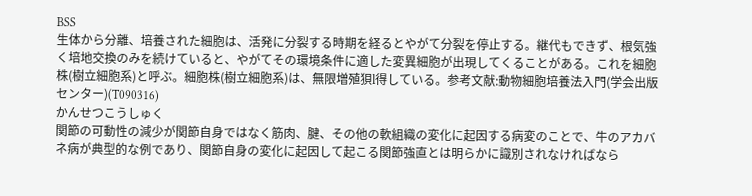BSS
生体から分離、培養された細胞は、活発に分裂する時期を経るとやがて分裂を停止する。継代もできず、根気強く培地交換のみを続けていると、やがてその環境条件に適した変異細胞が出現してくることがある。これを細胞株(樹立細胞系)と呼ぶ。細胞株(樹立細胞系)は、無限増殖狽l得している。参考文献:動物細胞培養法入門(学会出版センター)(T090316)
かんせつこうしゅく
関節の可動性の減少が関節自身ではなく筋肉、腱、その他の軟組織の変化に起因する病変のことで、牛のアカバネ病が典型的な例であり、関節自身の変化に起因して起こる関節強直とは明らかに識別されなければなら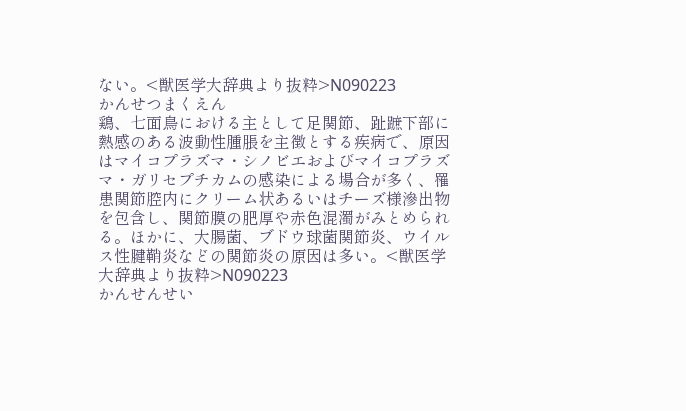ない。<獣医学大辞典より抜粋>N090223
かんせつまくえん
鶏、七面鳥における主として足関節、趾蹠下部に熱感のある波動性腫脹を主徴とする疾病で、原因はマイコプラズマ・シノビエおよびマイコプラズマ・ガリセプチカムの感染による場合が多く、罹患関節腔内にクリーム状あるいはチーズ様滲出物を包含し、関節膜の肥厚や赤色混濁がみとめられる。ほかに、大腸菌、ブドウ球菌関節炎、ウイルス性腱鞘炎などの関節炎の原因は多い。<獣医学大辞典より抜粋>N090223
かんせんせい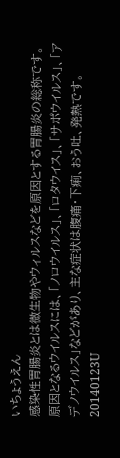いちょうえん
感染性胃腸炎とは微生物やウィルスなどを原因とする胃腸炎の総称です。原因となるウイルスには、「ノロウイルス」、「ロタウイス」、「サポウイルス」、「アデノウイルス」などがあり、主な症状は腹痛・下痢、おう吐、発熱です。20140123U